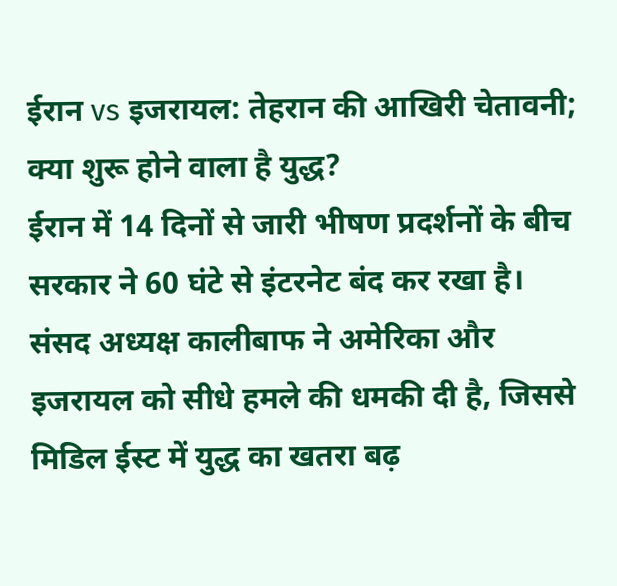ईरान vs इजरायल: तेहरान की आखिरी चेतावनी; क्या शुरू होने वाला है युद्ध?
ईरान में 14 दिनों से जारी भीषण प्रदर्शनों के बीच सरकार ने 60 घंटे से इंटरनेट बंद कर रखा है। संसद अध्यक्ष कालीबाफ ने अमेरिका और इजरायल को सीधे हमले की धमकी दी है, जिससे मिडिल ईस्ट में युद्ध का खतरा बढ़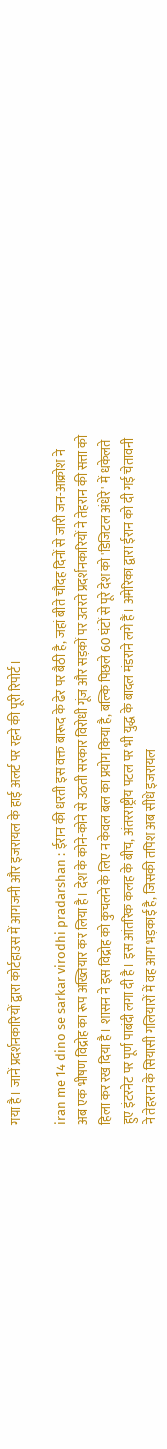गया है। जानें प्रदर्शनकारियों द्वारा कोर्टहाउस में आगजनी और इजरायल के हाई अलर्ट पर रहने की पूरी रिपोर्ट।

iran me 14 dino se sarkar virodhi pradarshan : ईरान की धरती इस वक्त बारूद के ढेर पर बैठी है, जहां बीते चौदह दिनों से जारी जन-आक्रोश ने अब एक भीषण विद्रोह का रूप अख्तियार कर लिया है। देश के कोने-कोने से उठती सरकार विरोधी गूंज और सड़कों पर उतरते प्रदर्शनकारियों ने तेहरान की सत्ता को हिला कर रख दिया है। शासन ने इस विद्रोह को कुचलने के लिए न केवल बल का प्रयोग किया है, बल्कि पिछले 60 घंटों से पूरे देश को 'डिजिटल अंधेरे' में धकेलते हुए इंटरनेट पर पूर्ण पाबंदी लगा दी है। इस आंतरिक कलह के बीच, अंतरराष्ट्रीय पटल पर भी युद्ध के बादल मंडराने लगे हैं। अमेरिका द्वारा ईरान को दी गई चेतावनी ने तेहरान के सियासी गलियारों में वह आग भड़काई है, जिसकी तपिश अब सीधे इजरायल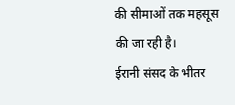की सीमाओं तक महसूस की जा रही है।
ईरानी संसद के भीतर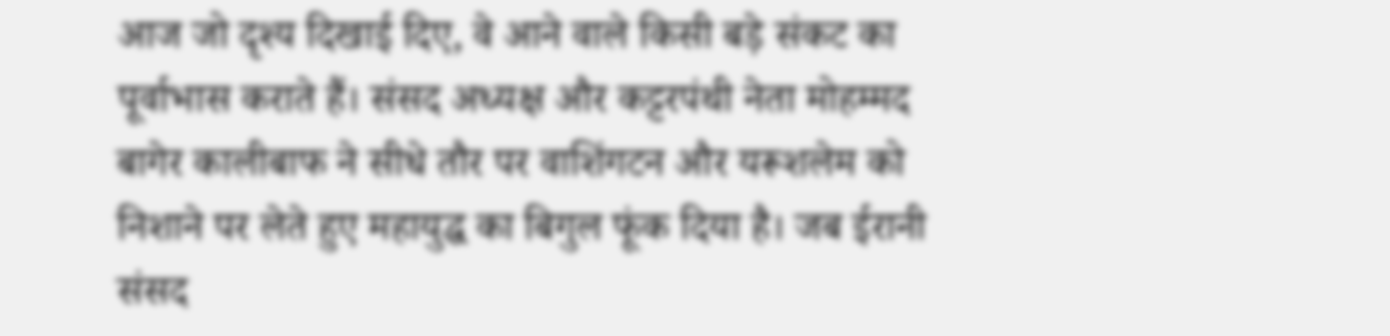आज जो दृश्य दिखाई दिए, वे आने वाले किसी बड़े संकट का पूर्वाभास कराते हैं। संसद अध्यक्ष और कट्टरपंथी नेता मोहम्मद बागेर कालीबाफ ने सीधे तौर पर वाशिंगटन और यरूशलेम को निशाने पर लेते हुए महायुद्ध का बिगुल फूंक दिया है। जब ईरानी संसद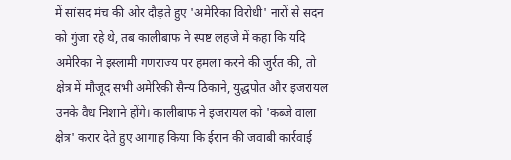में सांसद मंच की ओर दौड़ते हुए 'अमेरिका विरोधी' नारों से सदन को गुंजा रहे थे, तब कालीबाफ ने स्पष्ट लहजे में कहा कि यदि अमेरिका ने इस्लामी गणराज्य पर हमला करने की जुर्रत की, तो क्षेत्र में मौजूद सभी अमेरिकी सैन्य ठिकाने, युद्धपोत और इजरायल उनके वैध निशाने होंगे। कालीबाफ ने इजरायल को 'कब्जे वाला क्षेत्र' करार देते हुए आगाह किया कि ईरान की जवाबी कार्रवाई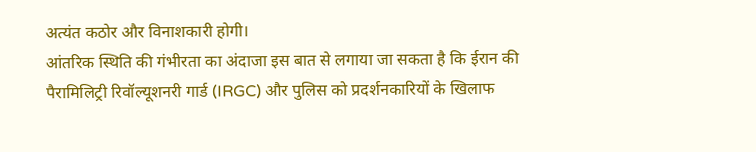अत्यंत कठोर और विनाशकारी होगी।
आंतरिक स्थिति की गंभीरता का अंदाजा इस बात से लगाया जा सकता है कि ईरान की पैरामिलिट्री रिवॉल्यूशनरी गार्ड (IRGC) और पुलिस को प्रदर्शनकारियों के खिलाफ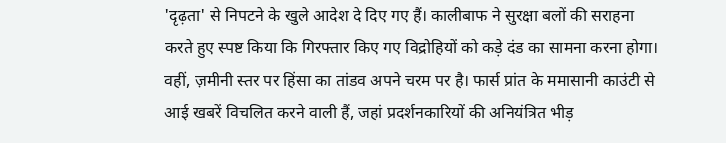'दृढ़ता' से निपटने के खुले आदेश दे दिए गए हैं। कालीबाफ ने सुरक्षा बलों की सराहना करते हुए स्पष्ट किया कि गिरफ्तार किए गए विद्रोहियों को कड़े दंड का सामना करना होगा। वहीं, ज़मीनी स्तर पर हिंसा का तांडव अपने चरम पर है। फार्स प्रांत के ममासानी काउंटी से आई खबरें विचलित करने वाली हैं, जहां प्रदर्शनकारियों की अनियंत्रित भीड़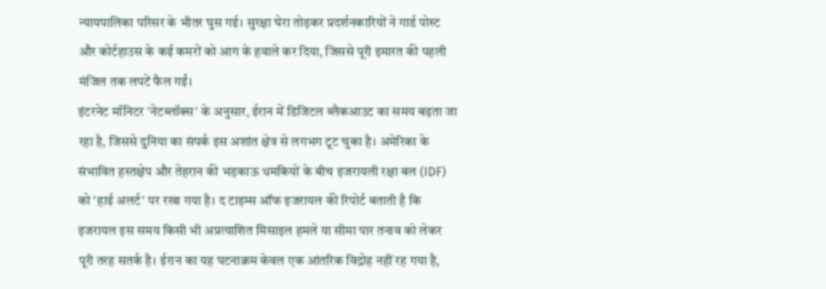न्यायपालिका परिसर के भीतर घुस गई। सुरक्षा घेरा तोड़कर प्रदर्शनकारियों ने गार्ड पोस्ट और कोर्टहाउस के कई कमरों को आग के हवाले कर दिया, जिससे पूरी इमारत की पहली मंजिल तक लपटें फैल गईं।
इंटरनेट मॉनिटर 'नेटब्लॉक्स' के अनुसार, ईरान में डिजिटल ब्लैकआउट का समय बढ़ता जा रहा है, जिससे दुनिया का संपर्क इस अशांत क्षेत्र से लगभग टूट चुका है। अमेरिका के संभावित हस्तक्षेप और तेहरान की भड़काऊ धमकियों के बीच इजरायली रक्षा बल (IDF) को 'हाई अलर्ट' पर रखा गया है। द टाइम्स ऑफ इजरायल की रिपोर्ट बताती है कि इजरायल इस समय किसी भी अप्रत्याशित मिसाइल हमले या सीमा पार तनाव को लेकर पूरी तरह सतर्क है। ईरान का यह घटनाक्रम केवल एक आंतरिक विद्रोह नहीं रह गया है,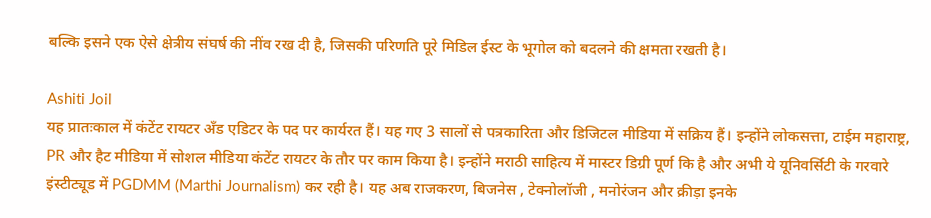बल्कि इसने एक ऐसे क्षेत्रीय संघर्ष की नींव रख दी है, जिसकी परिणति पूरे मिडिल ईस्ट के भूगोल को बदलने की क्षमता रखती है।

Ashiti Joil
यह प्रातःकाल में कंटेंट रायटर अँड एडिटर के पद पर कार्यरत हैं। यह गए 3 सालों से पत्रकारिता और डिजिटल मीडिया में सक्रिय हैं। इन्होंने लोकसत्ता, टाईम महाराष्ट्र, PR और हैट मीडिया में सोशल मीडिया कंटेंट रायटर के तौर पर काम किया है। इन्होंने मराठी साहित्य में मास्टर डिग्री पूर्ण कि है और अभी ये यूनिवर्सिटी के गरवारे इंस्टीट्यूड में PGDMM (Marthi Journalism) कर रही है। यह अब राजकरण, बिजनेस , टेक्नोलॉजी , मनोरंजन और क्रीड़ा इनके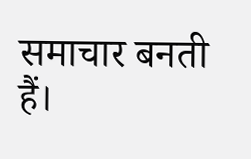समाचार बनती हैं।